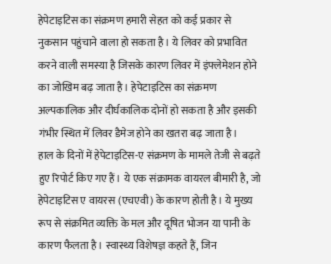हेपेटाइटिस का संक्रमण हमारी सेहत को कई प्रकार से नुकसान पहुंचाने वाला हो सकता है। ये लिवर को प्रभावित करने वाली समस्या है जिसके कारण लिवर में इंफ्लेमेशन होने का जोखिम बढ़ जाता है। हेपेटाइटिस का संक्रमण अल्पकालिक और दीर्घकालिक दोनों हो सकता है और इसकी गंभीर स्थित में लिवर डैमेज होने का खतरा बढ़ जाता है।
हाल के दिनों में हेपेटाइटिस-ए संक्रमण के मामले तेजी से बढ़ते हुए रिपोर्ट किए गए हैं। ये एक संक्रामक वायरल बीमारी है, जो हेपेटाइटिस ए वायरस (एचएवी) के कारण होती है। ये मुख्य रूप से संक्रमित व्यक्ति के मल और दूषित भोजन या पानी के कारण फैलता है। स्वास्थ्य विशेषज्ञ कहते हैं, जिन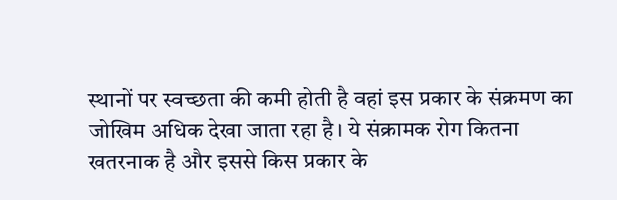स्थानों पर स्वच्छता की कमी होती है वहां इस प्रकार के संक्रमण का जोखिम अधिक देखा जाता रहा है। ये संक्रामक रोग कितना खतरनाक है और इससे किस प्रकार के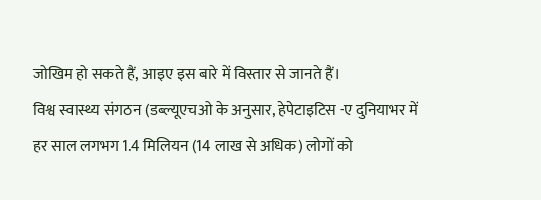जोखिम हो सकते हैं, आइए इस बारे में विस्तार से जानते हैं।
विश्व स्वास्थ्य संगठन (डब्ल्यूएचओ के अनुसार, हेपेटाइटिस -ए दुनियाभर में हर साल लगभग 1.4 मिलियन (14 लाख से अधिक) लोगों को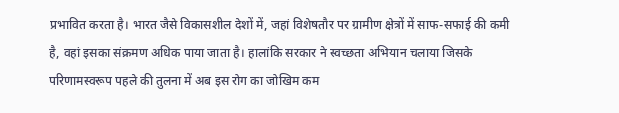प्रभावित करता है। भारत जैसे विकासशील देशों में, जहां विशेषतौर पर ग्रामीण क्षेत्रों में साफ-सफाई की कमी है, वहां इसका संक्रमण अधिक पाया जाता है। हालांकि सरकार ने स्वच्छता अभियान चलाया जिसके परिणामस्वरूप पहले की तुलना में अब इस रोग का जोखिम कम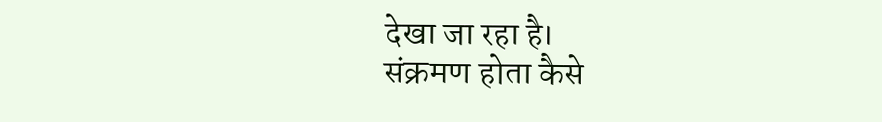देखा जा रहा है।
संक्रमण होता कैसे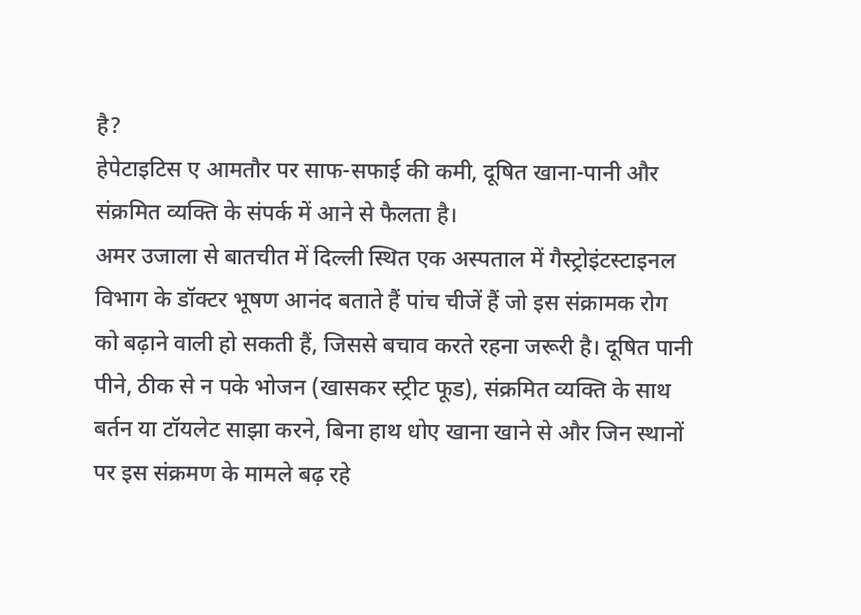है?
हेपेटाइटिस ए आमतौर पर साफ-सफाई की कमी, दूषित खाना-पानी और संक्रमित व्यक्ति के संपर्क में आने से फैलता है।
अमर उजाला से बातचीत में दिल्ली स्थित एक अस्पताल में गैस्ट्रोइंटस्टाइनल विभाग के डॉक्टर भूषण आनंद बताते हैं पांच चीजें हैं जो इस संक्रामक रोग को बढ़ाने वाली हो सकती हैं, जिससे बचाव करते रहना जरूरी है। दूषित पानी पीने, ठीक से न पके भोजन (खासकर स्ट्रीट फूड), संक्रमित व्यक्ति के साथ बर्तन या टॉयलेट साझा करने, बिना हाथ धोए खाना खाने से और जिन स्थानों पर इस संक्रमण के मामले बढ़ रहे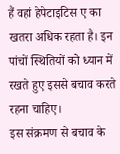हैं वहां हेपेटाइटिस ए का खतरा अधिक रहता है। इन पांचों स्थितियों को ध्यान में रखते हुए इससे बचाव करते रहना चाहिए।
इस संक्रमण से बचाव के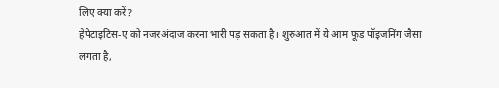लिए क्या करें?
हेपेटाइटिस-ए को नजरअंदाज करना भारी पड़ सकता है। शुरुआत में ये आम फूड पॉइजनिंग जैसा लगता है,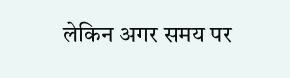लेकिन अगर समय पर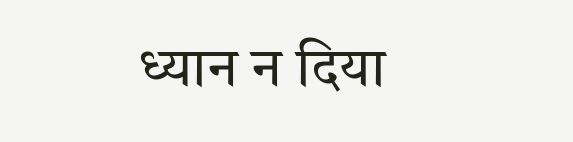ध्यान न दिया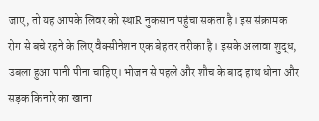जाए, तो यह आपके लिवर को स्थाR नुकसान पहुंचा सकता है। इस संक्रामक रोग से बचे रहने के लिए वैक्सीनेशन एक बेहतर तरीका है। इसके अलावा शुद्ध, उबला हुआ पानी पीना चाहिए। भोजन से पहले और शौच के बाद हाथ धोना और सड़क किनारे का खाना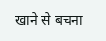खाने से बचना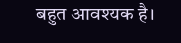बहुत आवश्यक है।